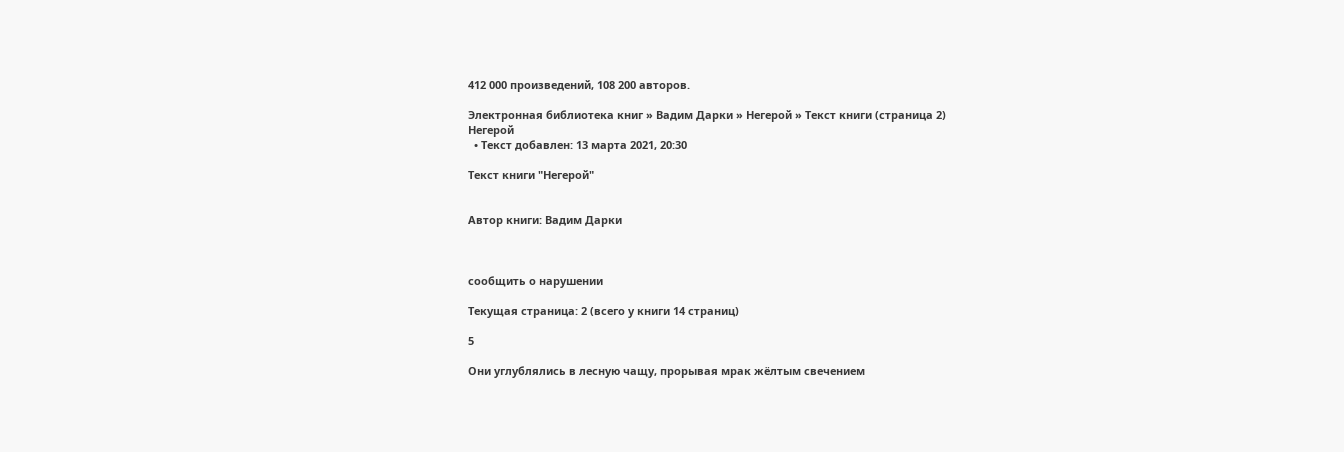412 000 произведений, 108 200 авторов.

Электронная библиотека книг » Вадим Дарки » Негерой » Текст книги (страница 2)
Негерой
  • Текст добавлен: 13 марта 2021, 20:30

Текст книги "Негерой"


Автор книги: Вадим Дарки



сообщить о нарушении

Текущая страница: 2 (всего у книги 14 страниц)

5

Они углублялись в лесную чащу, прорывая мрак жёлтым свечением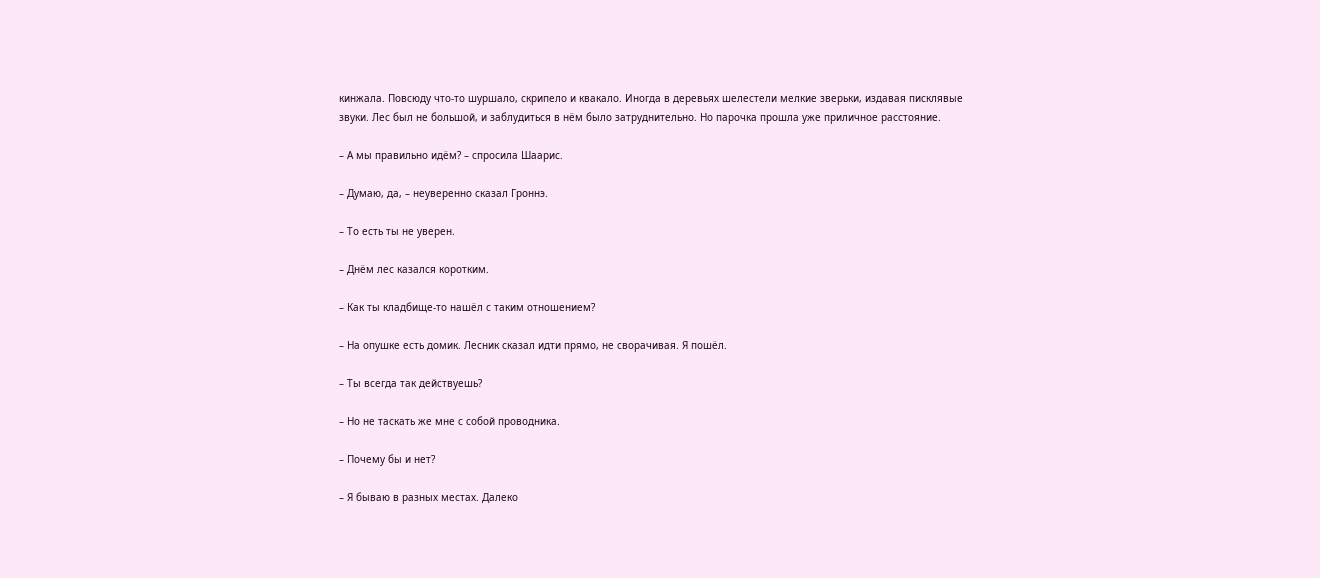кинжала. Повсюду что-то шуршало, скрипело и квакало. Иногда в деревьях шелестели мелкие зверьки, издавая писклявые звуки. Лес был не большой, и заблудиться в нём было затруднительно. Но парочка прошла уже приличное расстояние.

– А мы правильно идём? – спросила Шаарис.

– Думаю, да, – неуверенно сказал Гроннэ.

– То есть ты не уверен.

– Днём лес казался коротким.

– Как ты кладбище-то нашёл с таким отношением?

– На опушке есть домик. Лесник сказал идти прямо, не сворачивая. Я пошёл.

– Ты всегда так действуешь?

– Но не таскать же мне с собой проводника.

– Почему бы и нет?

– Я бываю в разных местах. Далеко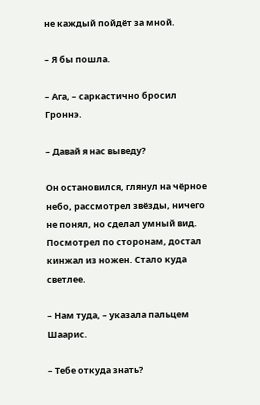не каждый пойдёт за мной.

– Я бы пошла.

– Ага, – саркастично бросил Гроннэ.

– Давай я нас выведу?

Он остановился, глянул на чёрное небо, рассмотрел звёзды, ничего не понял, но сделал умный вид. Посмотрел по сторонам, достал кинжал из ножен. Стало куда светлее.

– Нам туда, – указала пальцем Шаарис.

– Тебе откуда знать?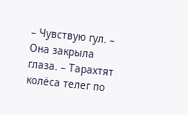– Чувствую гул. – Она закрыла глаза. – Тарахтят колёса телег по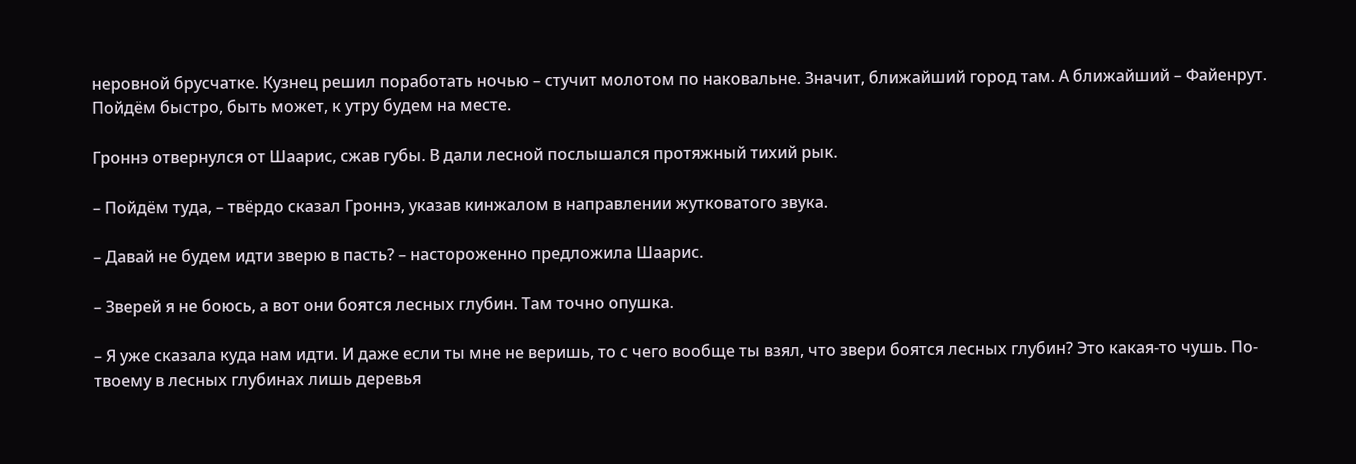неровной брусчатке. Кузнец решил поработать ночью – стучит молотом по наковальне. Значит, ближайший город там. А ближайший – Файенрут. Пойдём быстро, быть может, к утру будем на месте.

Гроннэ отвернулся от Шаарис, сжав губы. В дали лесной послышался протяжный тихий рык.

– Пойдём туда, – твёрдо сказал Гроннэ, указав кинжалом в направлении жутковатого звука.

– Давай не будем идти зверю в пасть? – настороженно предложила Шаарис.

– Зверей я не боюсь, а вот они боятся лесных глубин. Там точно опушка.

– Я уже сказала куда нам идти. И даже если ты мне не веришь, то с чего вообще ты взял, что звери боятся лесных глубин? Это какая-то чушь. По-твоему в лесных глубинах лишь деревья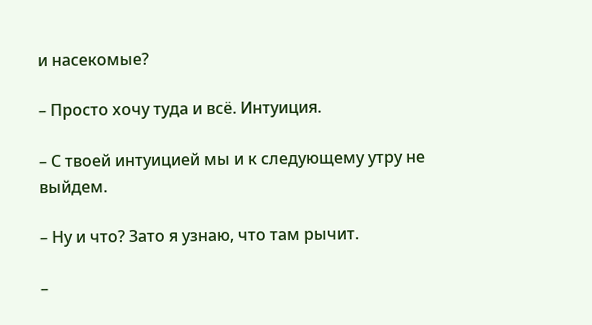и насекомые?

– Просто хочу туда и всё. Интуиция.

– С твоей интуицией мы и к следующему утру не выйдем.

– Ну и что? Зато я узнаю, что там рычит.

–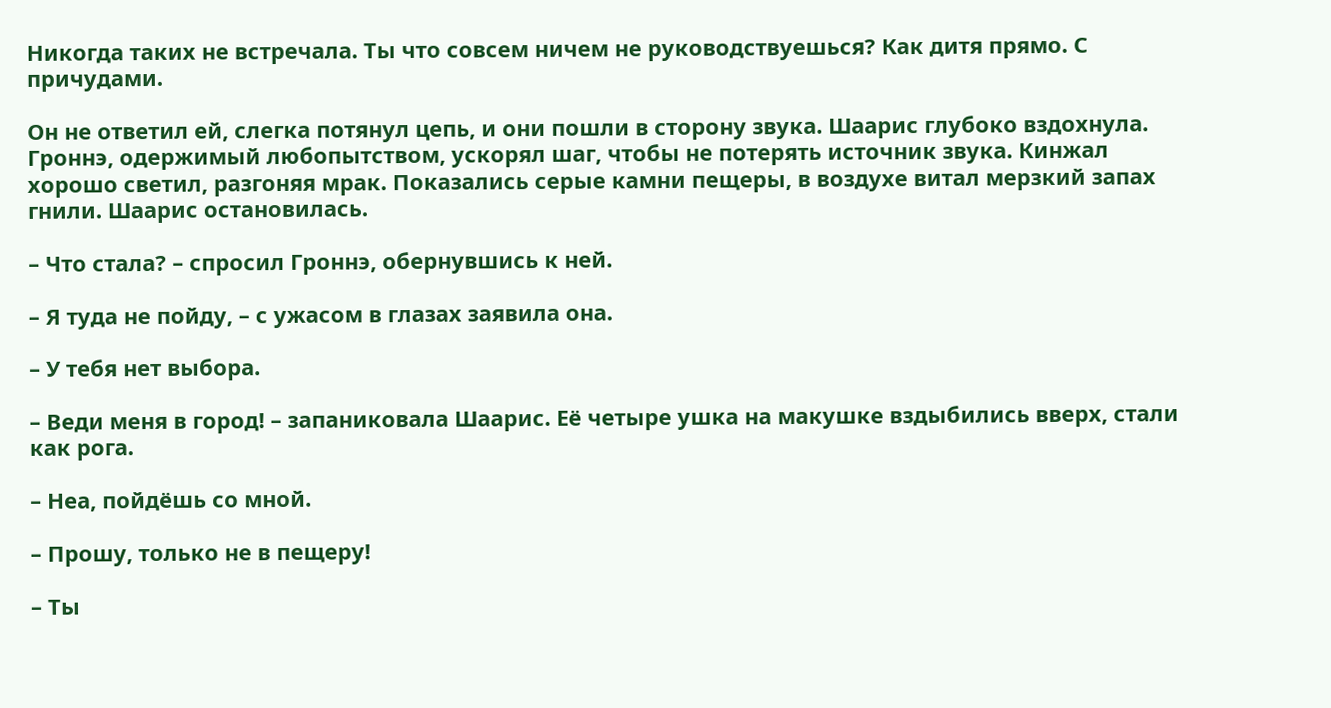Никогда таких не встречала. Ты что совсем ничем не руководствуешься? Как дитя прямо. С причудами.

Он не ответил ей, слегка потянул цепь, и они пошли в сторону звука. Шаарис глубоко вздохнула. Гроннэ, одержимый любопытством, ускорял шаг, чтобы не потерять источник звука. Кинжал хорошо светил, разгоняя мрак. Показались серые камни пещеры, в воздухе витал мерзкий запах гнили. Шаарис остановилась.

– Что стала? – спросил Гроннэ, обернувшись к ней.

– Я туда не пойду, – с ужасом в глазах заявила она.

– У тебя нет выбора.

– Веди меня в город! – запаниковала Шаарис. Её четыре ушка на макушке вздыбились вверх, стали как рога.

– Неа, пойдёшь со мной.

– Прошу, только не в пещеру!

– Ты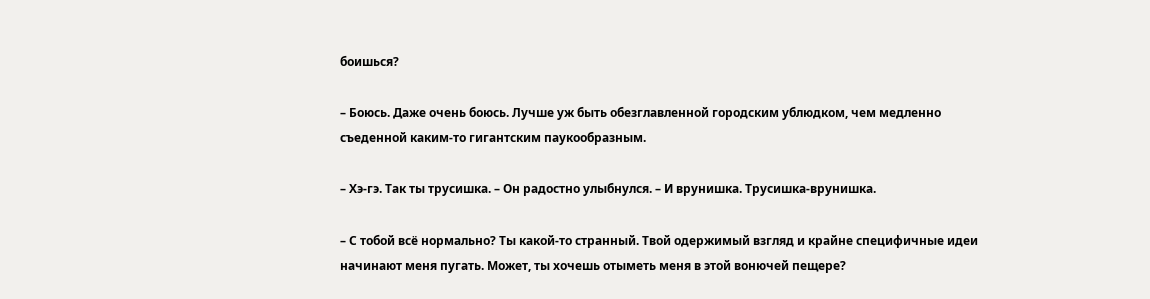боишься?

– Боюсь. Даже очень боюсь. Лучше уж быть обезглавленной городским ублюдком, чем медленно съеденной каким-то гигантским паукообразным.

– Хэ-гэ. Так ты трусишка. – Он радостно улыбнулся. – И врунишка. Трусишка-врунишка.

– С тобой всё нормально? Ты какой-то странный. Твой одержимый взгляд и крайне специфичные идеи начинают меня пугать. Может, ты хочешь отыметь меня в этой вонючей пещере?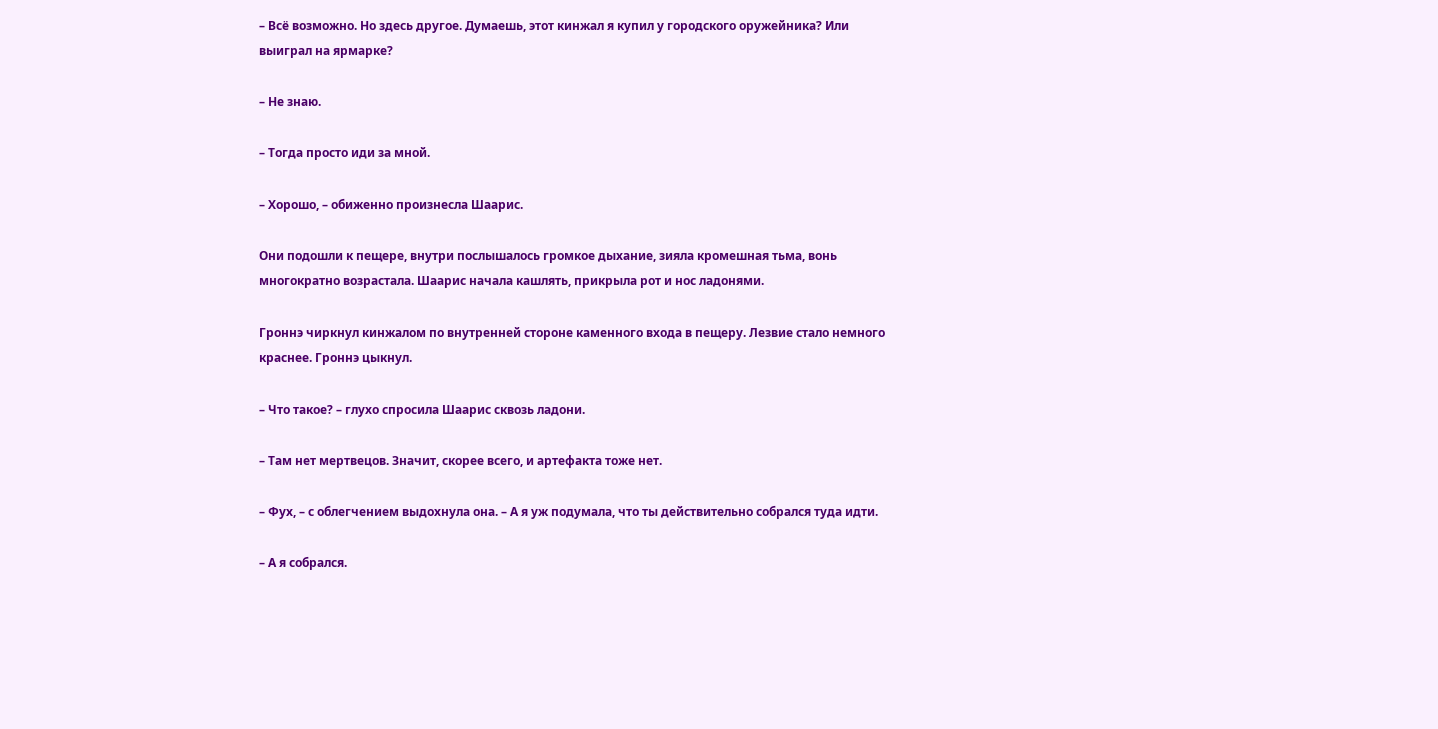– Всё возможно. Но здесь другое. Думаешь, этот кинжал я купил у городского оружейника? Или выиграл на ярмарке?

– Не знаю.

– Тогда просто иди за мной.

– Хорошо, – обиженно произнесла Шаарис.

Они подошли к пещере, внутри послышалось громкое дыхание, зияла кромешная тьма, вонь многократно возрастала. Шаарис начала кашлять, прикрыла рот и нос ладонями.

Гроннэ чиркнул кинжалом по внутренней стороне каменного входа в пещеру. Лезвие стало немного краснее. Гроннэ цыкнул.

– Что такое? – глухо спросила Шаарис сквозь ладони.

– Там нет мертвецов. Значит, скорее всего, и артефакта тоже нет.

– Фух, – с облегчением выдохнула она. – А я уж подумала, что ты действительно собрался туда идти.

– А я собрался.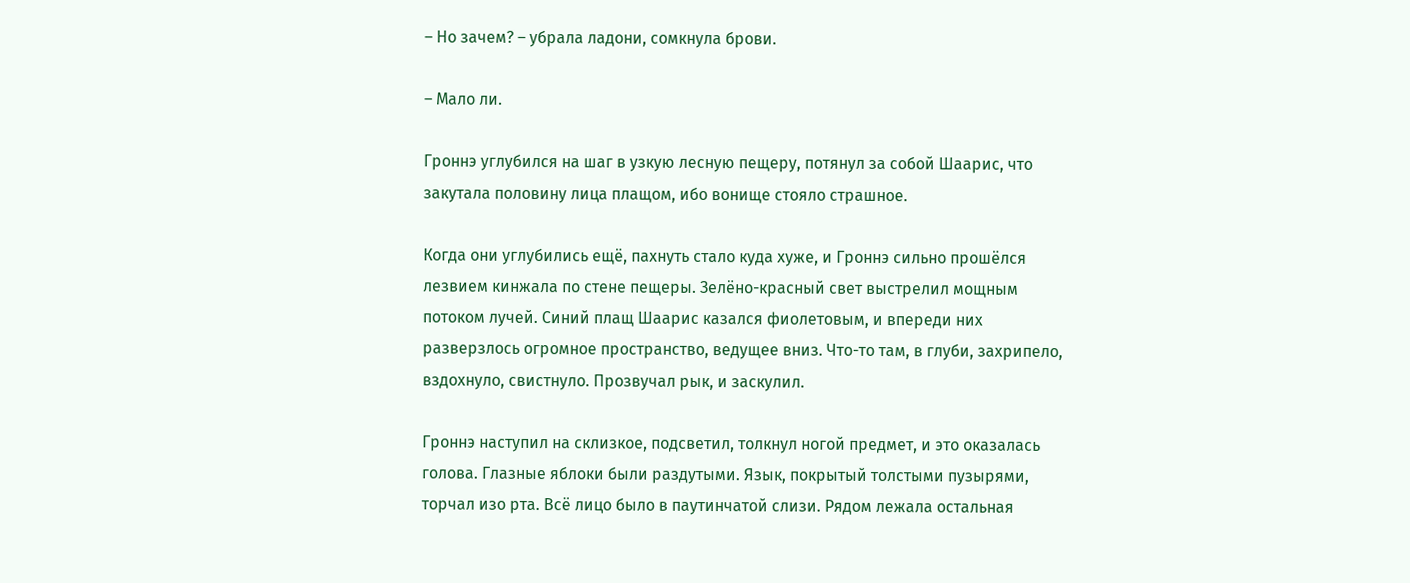– Но зачем? – убрала ладони, сомкнула брови.

– Мало ли.

Гроннэ углубился на шаг в узкую лесную пещеру, потянул за собой Шаарис, что закутала половину лица плащом, ибо вонище стояло страшное.

Когда они углубились ещё, пахнуть стало куда хуже, и Гроннэ сильно прошёлся лезвием кинжала по стене пещеры. Зелёно-красный свет выстрелил мощным потоком лучей. Синий плащ Шаарис казался фиолетовым, и впереди них разверзлось огромное пространство, ведущее вниз. Что-то там, в глуби, захрипело, вздохнуло, свистнуло. Прозвучал рык, и заскулил.

Гроннэ наступил на склизкое, подсветил, толкнул ногой предмет, и это оказалась голова. Глазные яблоки были раздутыми. Язык, покрытый толстыми пузырями, торчал изо рта. Всё лицо было в паутинчатой слизи. Рядом лежала остальная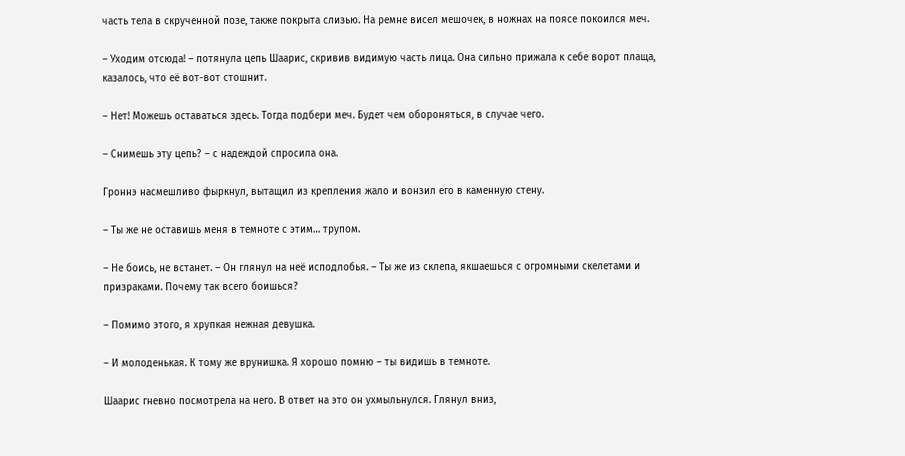часть тела в скрученной позе, также покрыта слизью. На ремне висел мешочек, в ножнах на поясе покоился меч.

– Уходим отсюда! – потянула цепь Шаарис, скривив видимую часть лица. Она сильно прижала к себе ворот плаща, казалось, что её вот-вот стошнит.

– Нет! Можешь оставаться здесь. Тогда подбери меч. Будет чем обороняться, в случае чего.

– Снимешь эту цепь? – с надеждой спросила она.

Гроннэ насмешливо фыркнул, вытащил из крепления жало и вонзил его в каменную стену.

– Ты же не оставишь меня в темноте с этим… трупом.

– Не боись, не встанет. – Он глянул на неё исподлобья. – Ты же из склепа, якшаешься с огромными скелетами и призраками. Почему так всего боишься?

– Помимо этого, я хрупкая нежная девушка.

– И молоденькая. К тому же врунишка. Я хорошо помню – ты видишь в темноте.

Шаарис гневно посмотрела на него. В ответ на это он ухмыльнулся. Глянул вниз,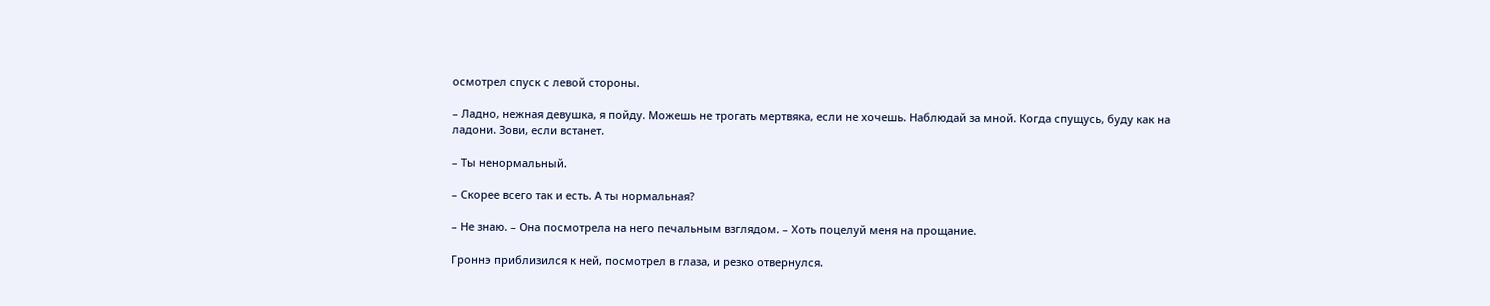осмотрел спуск с левой стороны.

– Ладно, нежная девушка, я пойду. Можешь не трогать мертвяка, если не хочешь. Наблюдай за мной. Когда спущусь, буду как на ладони. Зови, если встанет.

– Ты ненормальный.

– Скорее всего так и есть. А ты нормальная?

– Не знаю. – Она посмотрела на него печальным взглядом. – Хоть поцелуй меня на прощание.

Гроннэ приблизился к ней, посмотрел в глаза, и резко отвернулся.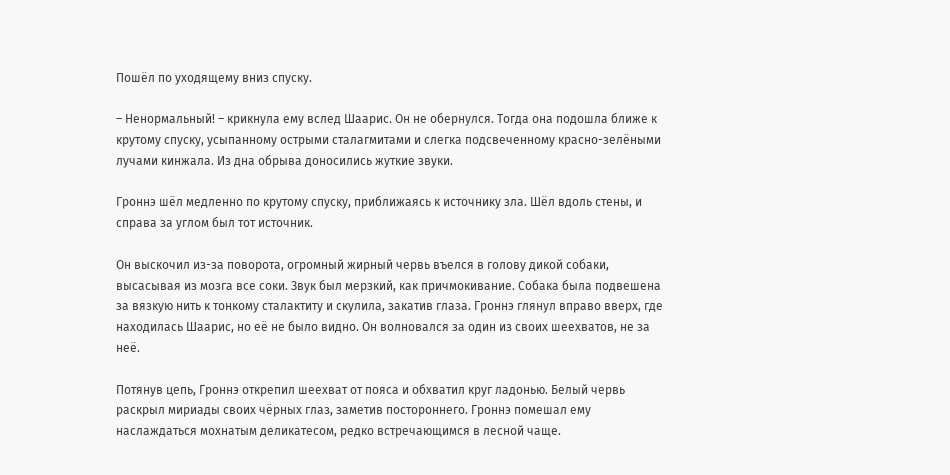Пошёл по уходящему вниз спуску.

– Ненормальный! – крикнула ему вслед Шаарис. Он не обернулся. Тогда она подошла ближе к крутому спуску, усыпанному острыми сталагмитами и слегка подсвеченному красно-зелёными лучами кинжала. Из дна обрыва доносились жуткие звуки.

Гроннэ шёл медленно по крутому спуску, приближаясь к источнику зла. Шёл вдоль стены, и справа за углом был тот источник.

Он выскочил из-за поворота, огромный жирный червь въелся в голову дикой собаки, высасывая из мозга все соки. Звук был мерзкий, как причмокивание. Собака была подвешена за вязкую нить к тонкому сталактиту и скулила, закатив глаза. Гроннэ глянул вправо вверх, где находилась Шаарис, но её не было видно. Он волновался за один из своих шеехватов, не за неё.

Потянув цепь, Гроннэ открепил шеехват от пояса и обхватил круг ладонью. Белый червь раскрыл мириады своих чёрных глаз, заметив постороннего. Гроннэ помешал ему наслаждаться мохнатым деликатесом, редко встречающимся в лесной чаще.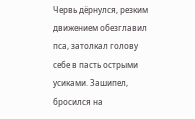Червь дёрнулся, резким движением обезглавил пса, затолкал голову себе в пасть острыми усиками. Зашипел, бросился на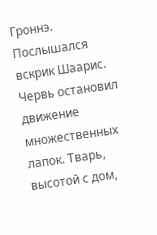Гроннэ. Послышался вскрик Шаарис. Червь остановил движение множественных лапок. Тварь, высотой с дом,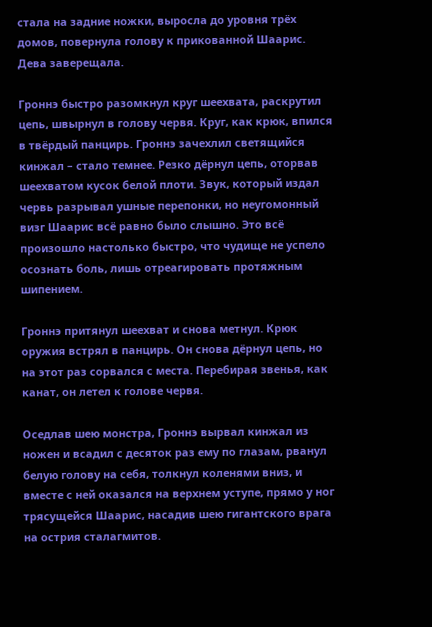стала на задние ножки, выросла до уровня трёх домов, повернула голову к прикованной Шаарис. Дева заверещала.

Гроннэ быстро разомкнул круг шеехвата, раскрутил цепь, швырнул в голову червя. Круг, как крюк, впился в твёрдый панцирь. Гроннэ зачехлил светящийся кинжал – стало темнее. Резко дёрнул цепь, оторвав шеехватом кусок белой плоти. Звук, который издал червь разрывал ушные перепонки, но неугомонный визг Шаарис всё равно было слышно. Это всё произошло настолько быстро, что чудище не успело осознать боль, лишь отреагировать протяжным шипением.

Гроннэ притянул шеехват и снова метнул. Крюк оружия встрял в панцирь. Он снова дёрнул цепь, но на этот раз сорвался с места. Перебирая звенья, как канат, он летел к голове червя.

Оседлав шею монстра, Гроннэ вырвал кинжал из ножен и всадил с десяток раз ему по глазам, рванул белую голову на себя, толкнул коленями вниз, и вместе с ней оказался на верхнем уступе, прямо у ног трясущейся Шаарис, насадив шею гигантского врага на острия сталагмитов.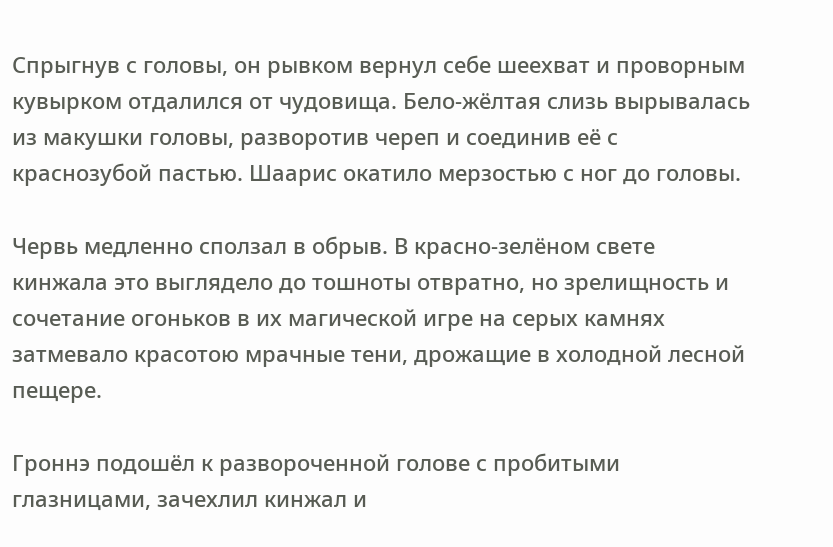Спрыгнув с головы, он рывком вернул себе шеехват и проворным кувырком отдалился от чудовища. Бело-жёлтая слизь вырывалась из макушки головы, разворотив череп и соединив её с краснозубой пастью. Шаарис окатило мерзостью с ног до головы.

Червь медленно сползал в обрыв. В красно-зелёном свете кинжала это выглядело до тошноты отвратно, но зрелищность и сочетание огоньков в их магической игре на серых камнях затмевало красотою мрачные тени, дрожащие в холодной лесной пещере.

Гроннэ подошёл к развороченной голове с пробитыми глазницами, зачехлил кинжал и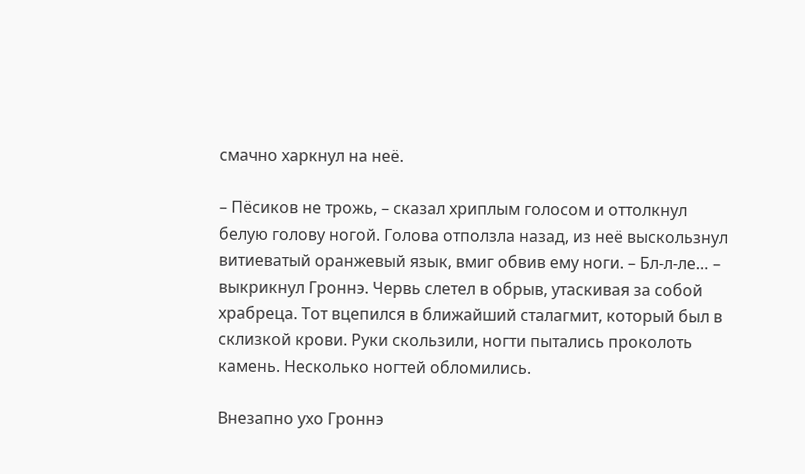смачно харкнул на неё.

– Пёсиков не трожь, – сказал хриплым голосом и оттолкнул белую голову ногой. Голова отползла назад, из неё выскользнул витиеватый оранжевый язык, вмиг обвив ему ноги. – Бл-л-ле… – выкрикнул Гроннэ. Червь слетел в обрыв, утаскивая за собой храбреца. Тот вцепился в ближайший сталагмит, который был в склизкой крови. Руки скользили, ногти пытались проколоть камень. Несколько ногтей обломились.

Внезапно ухо Гроннэ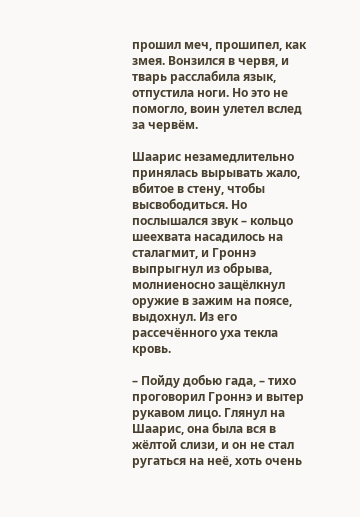прошил меч, прошипел, как змея. Вонзился в червя, и тварь расслабила язык, отпустила ноги. Но это не помогло, воин улетел вслед за червём.

Шаарис незамедлительно принялась вырывать жало, вбитое в стену, чтобы высвободиться. Но послышался звук – кольцо шеехвата насадилось на сталагмит, и Гроннэ выпрыгнул из обрыва, молниеносно защёлкнул оружие в зажим на поясе, выдохнул. Из его рассечённого уха текла кровь.

– Пойду добью гада, – тихо проговорил Гроннэ и вытер рукавом лицо. Глянул на Шаарис, она была вся в жёлтой слизи, и он не стал ругаться на неё, хоть очень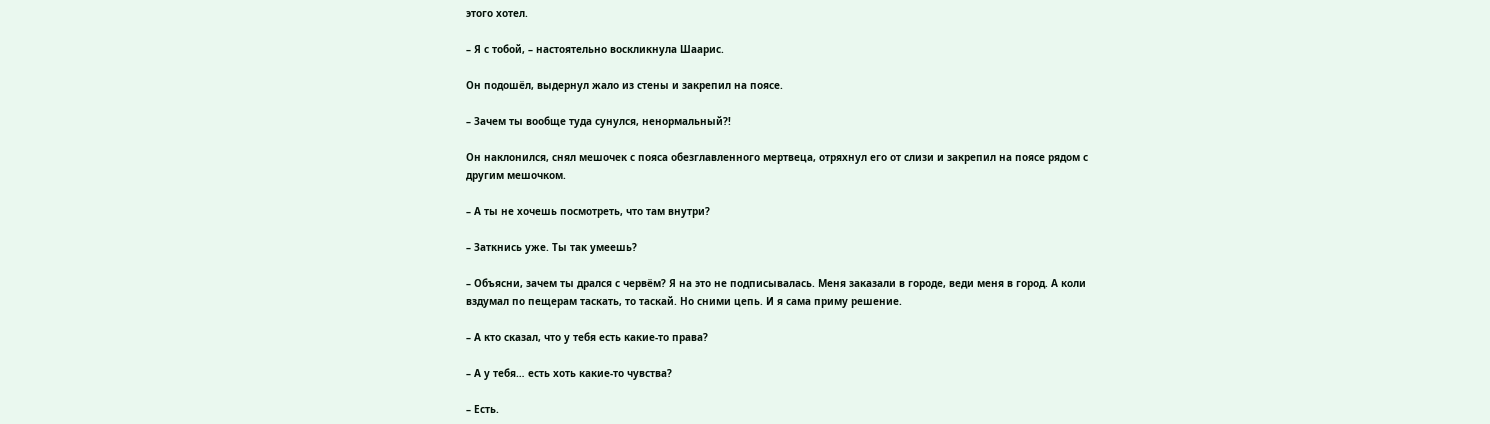этого хотел.

– Я с тобой, – настоятельно воскликнула Шаарис.

Он подошёл, выдернул жало из стены и закрепил на поясе.

– Зачем ты вообще туда сунулся, ненормальный?!

Он наклонился, снял мешочек с пояса обезглавленного мертвеца, отряхнул его от слизи и закрепил на поясе рядом с другим мешочком.

– А ты не хочешь посмотреть, что там внутри?

– Заткнись уже. Ты так умеешь?

– Объясни, зачем ты дрался с червём? Я на это не подписывалась. Меня заказали в городе, веди меня в город. А коли вздумал по пещерам таскать, то таскай. Но сними цепь. И я сама приму решение.

– А кто сказал, что у тебя есть какие-то права?

– А у тебя… есть хоть какие-то чувства?

– Есть.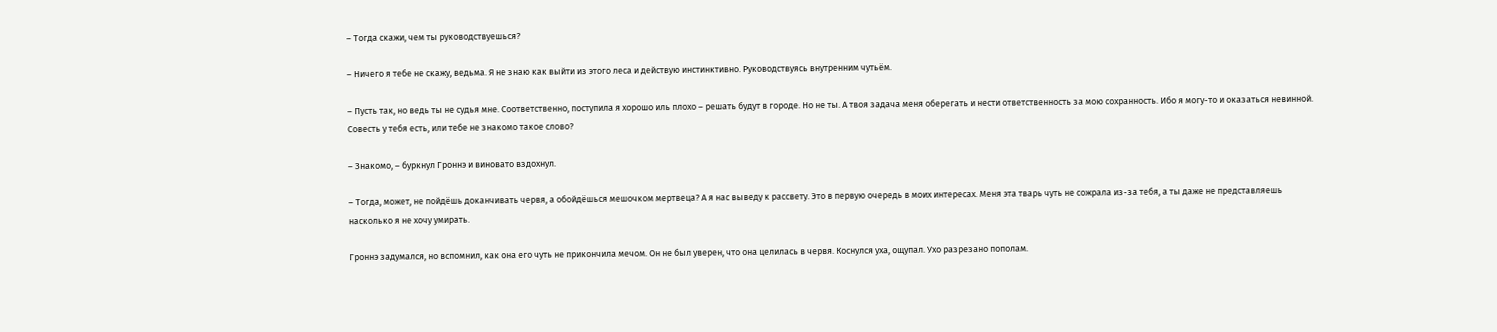– Тогда скажи, чем ты руководствуешься?

– Ничего я тебе не скажу, ведьма. Я не знаю как выйти из этого леса и действую инстинктивно. Руководствуясь внутренним чутьём.

– Пусть так, но ведь ты не судья мне. Соответственно, поступила я хорошо иль плохо – решать будут в городе. Но не ты. А твоя задача меня оберегать и нести ответственность за мою сохранность. Ибо я могу-то и оказаться невинной. Совесть у тебя есть, или тебе не знакомо такое слово?

– Знакомо, – буркнул Гроннэ и виновато вздохнул.

– Тогда, может, не пойдёшь доканчивать червя, а обойдёшься мешочком мертвеца? А я нас выведу к рассвету. Это в первую очередь в моих интересах. Меня эта тварь чуть не сожрала из-за тебя, а ты даже не представляешь насколько я не хочу умирать.

Гроннэ задумался, но вспомнил, как она его чуть не прикончила мечом. Он не был уверен, что она целилась в червя. Коснулся уха, ощупал. Ухо разрезано пополам.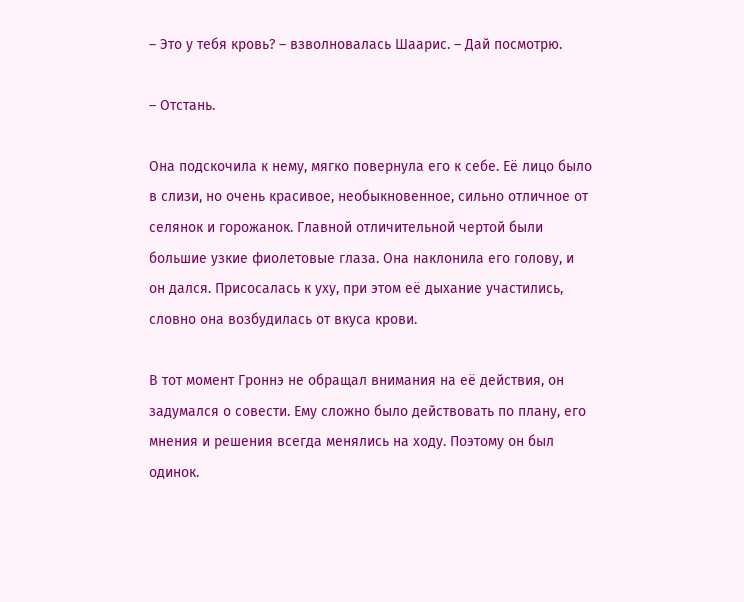– Это у тебя кровь? – взволновалась Шаарис. – Дай посмотрю.

– Отстань.

Она подскочила к нему, мягко повернула его к себе. Её лицо было в слизи, но очень красивое, необыкновенное, сильно отличное от селянок и горожанок. Главной отличительной чертой были большие узкие фиолетовые глаза. Она наклонила его голову, и он дался. Присосалась к уху, при этом её дыхание участились, словно она возбудилась от вкуса крови.

В тот момент Гроннэ не обращал внимания на её действия, он задумался о совести. Ему сложно было действовать по плану, его мнения и решения всегда менялись на ходу. Поэтому он был одинок.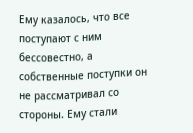Ему казалось, что все поступают с ним бессовестно, а собственные поступки он не рассматривал со стороны. Ему стали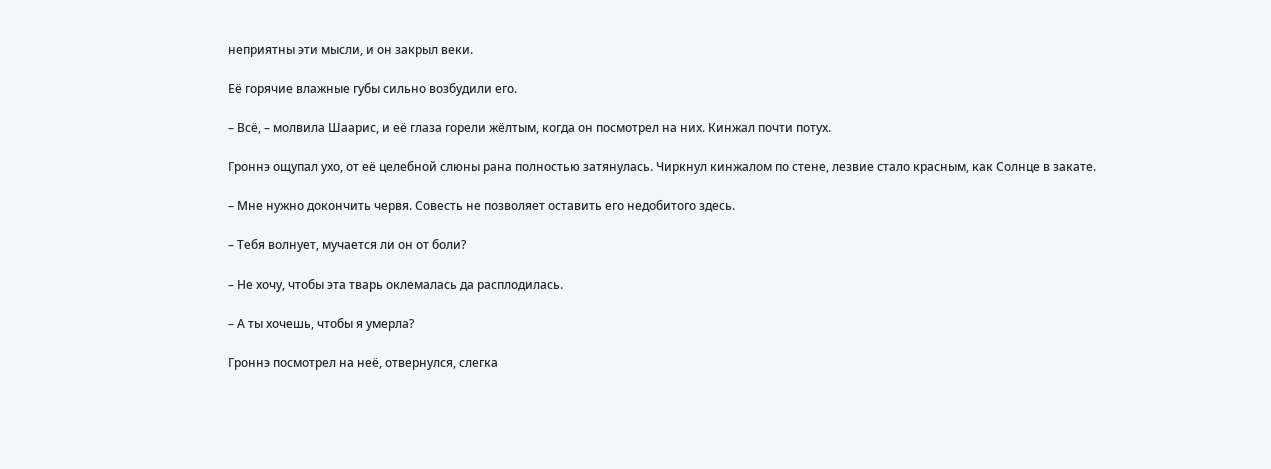неприятны эти мысли, и он закрыл веки.

Её горячие влажные губы сильно возбудили его.

– Всё, – молвила Шаарис, и её глаза горели жёлтым, когда он посмотрел на них. Кинжал почти потух.

Гроннэ ощупал ухо, от её целебной слюны рана полностью затянулась. Чиркнул кинжалом по стене, лезвие стало красным, как Солнце в закате.

– Мне нужно докончить червя. Совесть не позволяет оставить его недобитого здесь.

– Тебя волнует, мучается ли он от боли?

– Не хочу, чтобы эта тварь оклемалась да расплодилась.

– А ты хочешь, чтобы я умерла?

Гроннэ посмотрел на неё, отвернулся, слегка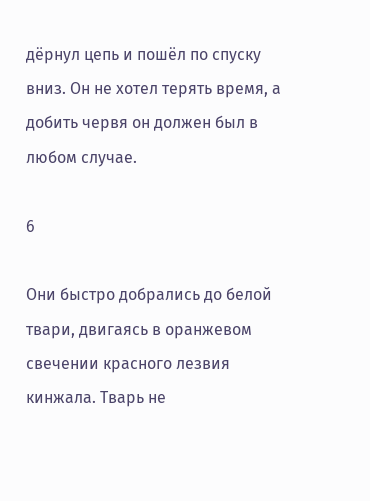дёрнул цепь и пошёл по спуску вниз. Он не хотел терять время, а добить червя он должен был в любом случае.

6

Они быстро добрались до белой твари, двигаясь в оранжевом свечении красного лезвия кинжала. Тварь не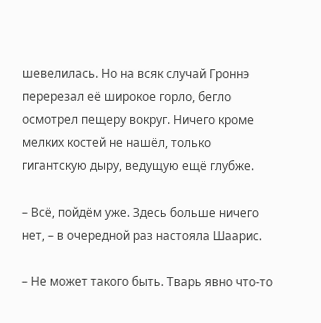шевелилась. Но на всяк случай Гроннэ перерезал её широкое горло, бегло осмотрел пещеру вокруг. Ничего кроме мелких костей не нашёл, только гигантскую дыру, ведущую ещё глубже.

– Всё, пойдём уже. Здесь больше ничего нет, – в очередной раз настояла Шаарис.

– Не может такого быть. Тварь явно что-то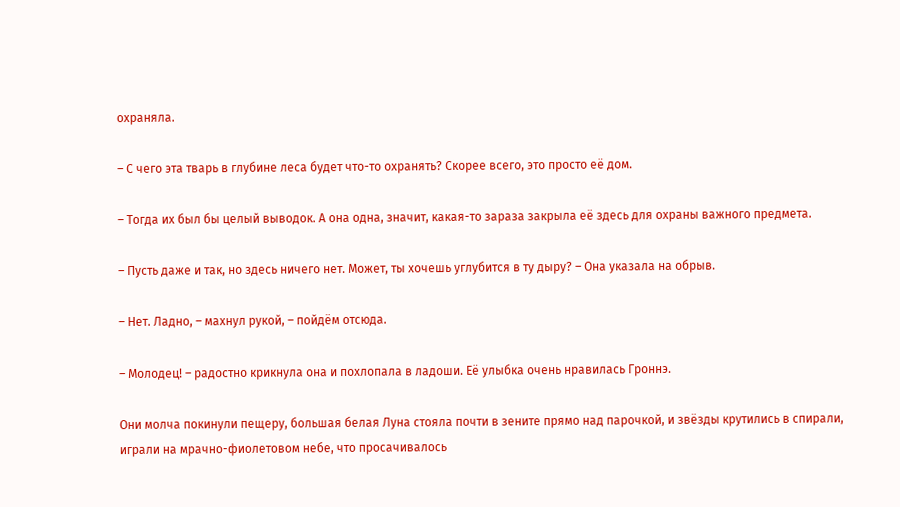охраняла.

– С чего эта тварь в глубине леса будет что-то охранять? Скорее всего, это просто её дом.

– Тогда их был бы целый выводок. А она одна, значит, какая-то зараза закрыла её здесь для охраны важного предмета.

– Пусть даже и так, но здесь ничего нет. Может, ты хочешь углубится в ту дыру? – Она указала на обрыв.

– Нет. Ладно, – махнул рукой, – пойдём отсюда.

– Молодец! – радостно крикнула она и похлопала в ладоши. Её улыбка очень нравилась Гроннэ.

Они молча покинули пещеру, большая белая Луна стояла почти в зените прямо над парочкой, и звёзды крутились в спирали, играли на мрачно-фиолетовом небе, что просачивалось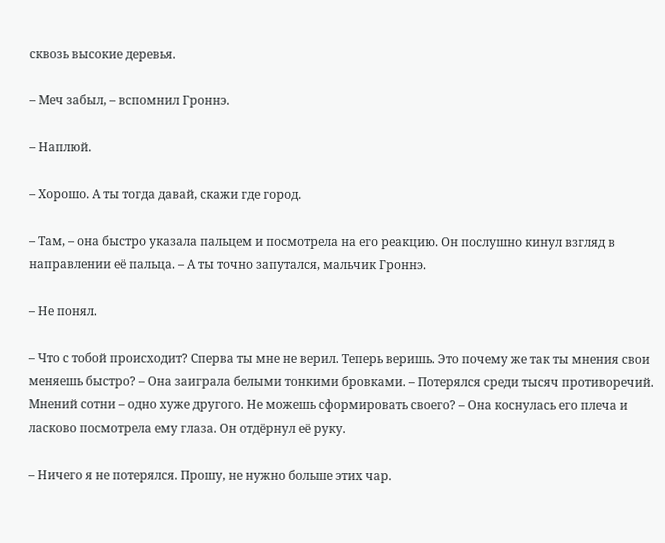сквозь высокие деревья.

– Меч забыл, – вспомнил Гроннэ.

– Наплюй.

– Хорошо. А ты тогда давай, скажи где город.

– Там, – она быстро указала пальцем и посмотрела на его реакцию. Он послушно кинул взгляд в направлении её пальца. – А ты точно запутался, мальчик Гроннэ.

– Не понял.

– Что с тобой происходит? Сперва ты мне не верил. Теперь веришь. Это почему же так ты мнения свои меняешь быстро? – Она заиграла белыми тонкими бровками. – Потерялся среди тысяч противоречий. Мнений сотни – одно хуже другого. Не можешь сформировать своего? – Она коснулась его плеча и ласково посмотрела ему глаза. Он отдёрнул её руку.

– Ничего я не потерялся. Прошу, не нужно больше этих чар.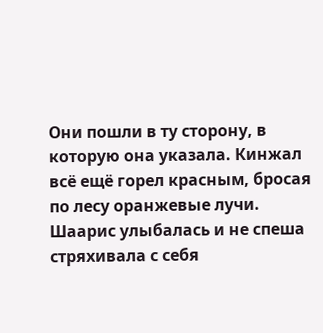Они пошли в ту сторону, в которую она указала. Кинжал всё ещё горел красным, бросая по лесу оранжевые лучи. Шаарис улыбалась и не спеша стряхивала с себя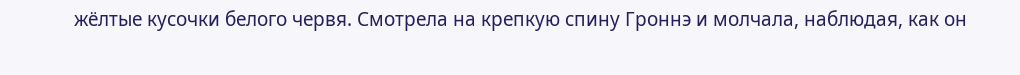жёлтые кусочки белого червя. Смотрела на крепкую спину Гроннэ и молчала, наблюдая, как он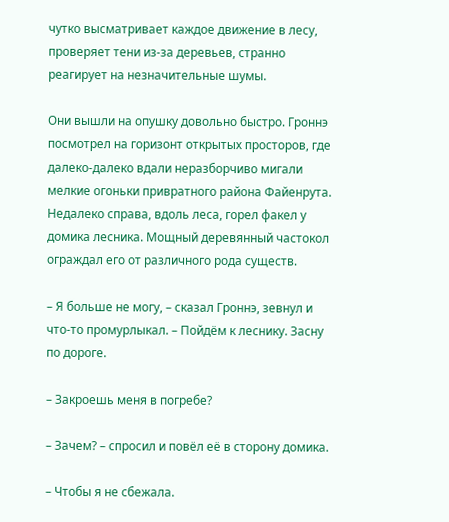чутко высматривает каждое движение в лесу, проверяет тени из-за деревьев, странно реагирует на незначительные шумы.

Они вышли на опушку довольно быстро. Гроннэ посмотрел на горизонт открытых просторов, где далеко-далеко вдали неразборчиво мигали мелкие огоньки привратного района Файенрута. Недалеко справа, вдоль леса, горел факел у домика лесника. Мощный деревянный частокол ограждал его от различного рода существ.

– Я больше не могу, – сказал Гроннэ, зевнул и что-то промурлыкал. – Пойдём к леснику. Засну по дороге.

– Закроешь меня в погребе?

– Зачем? – спросил и повёл её в сторону домика.

– Чтобы я не сбежала.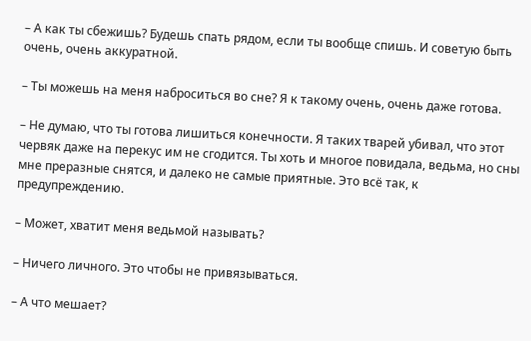– А как ты сбежишь? Будешь спать рядом, если ты вообще спишь. И советую быть очень, очень аккуратной.

– Ты можешь на меня наброситься во сне? Я к такому очень, очень даже готова.

– Не думаю, что ты готова лишиться конечности. Я таких тварей убивал, что этот червяк даже на перекус им не сгодится. Ты хоть и многое повидала, ведьма, но сны мне преразные снятся, и далеко не самые приятные. Это всё так, к предупреждению.

– Может, хватит меня ведьмой называть?

– Ничего личного. Это чтобы не привязываться.

– А что мешает?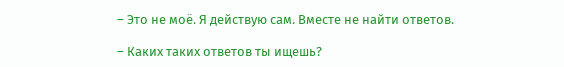– Это не моё. Я действую сам. Вместе не найти ответов.

– Каких таких ответов ты ищешь?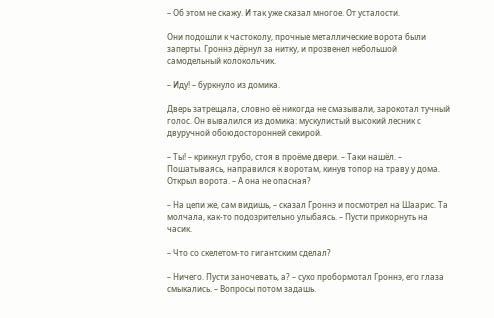– Об этом не скажу. И так уже сказал многое. От усталости.

Они подошли к частоколу, прочные металлические ворота были заперты. Гроннэ дёрнул за нитку, и прозвенел небольшой самодельный колокольчик.

– Иду! – буркнуло из домика.

Дверь затрещала, словно её никогда не смазывали, зарокотал тучный голос. Он вывалился из домика: мускулистый высокий лесник с двуручной обоюдосторонней секирой.

– Ты! – крикнул грубо, стоя в проёме двери. – Таки нашёл. – Пошатываясь, направился к воротам, кинув топор на траву у дома. Открыл ворота. – А она не опасная?

– На цепи же, сам видишь, – сказал Гроннэ и посмотрел на Шаарис. Та молчала, как-то подозрительно улыбаясь. – Пусти прикорнуть на часик.

– Что со скелетом-то гигантским сделал?

– Ничего. Пусти заночевать, а? – сухо пробормотал Гроннэ, его глаза смыкались. – Вопросы потом задашь.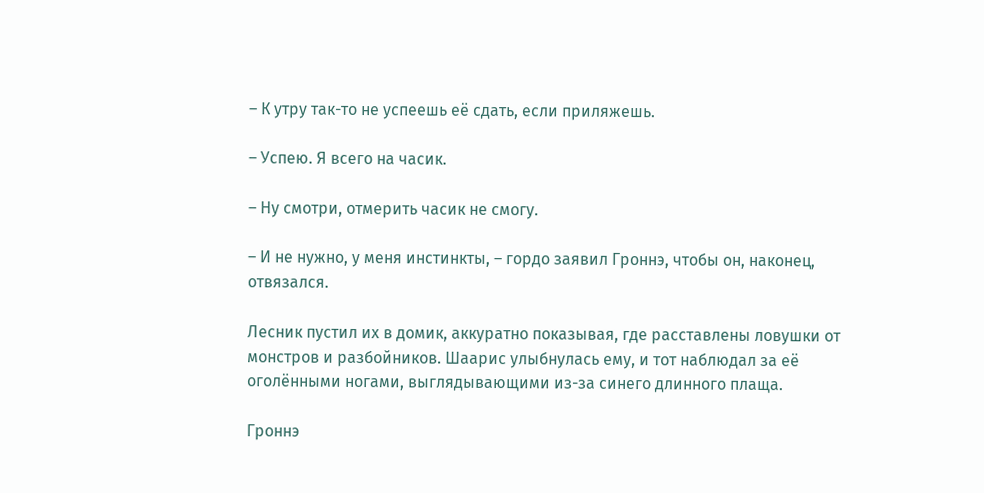– К утру так-то не успеешь её сдать, если приляжешь.

– Успею. Я всего на часик.

– Ну смотри, отмерить часик не смогу.

– И не нужно, у меня инстинкты, – гордо заявил Гроннэ, чтобы он, наконец, отвязался.

Лесник пустил их в домик, аккуратно показывая, где расставлены ловушки от монстров и разбойников. Шаарис улыбнулась ему, и тот наблюдал за её оголёнными ногами, выглядывающими из-за синего длинного плаща.

Гроннэ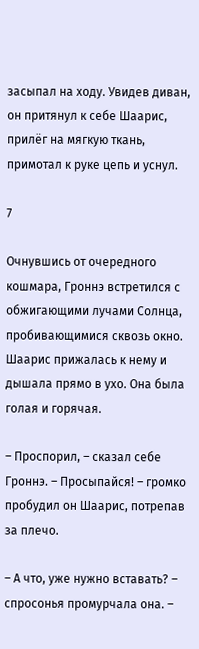засыпал на ходу. Увидев диван, он притянул к себе Шаарис, прилёг на мягкую ткань, примотал к руке цепь и уснул.

7

Очнувшись от очередного кошмара, Гроннэ встретился с обжигающими лучами Солнца, пробивающимися сквозь окно. Шаарис прижалась к нему и дышала прямо в ухо. Она была голая и горячая.

– Проспорил, – сказал себе Гроннэ. – Просыпайся! – громко пробудил он Шаарис, потрепав за плечо.

– А что, уже нужно вставать? – спросонья промурчала она. –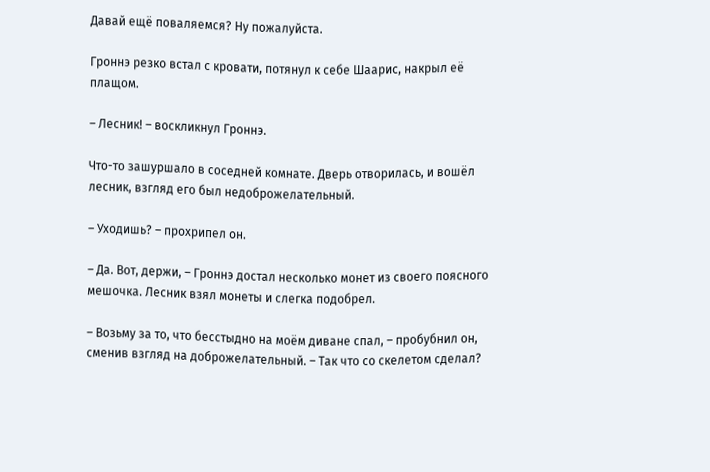Давай ещё поваляемся? Ну пожалуйста.

Гроннэ резко встал с кровати, потянул к себе Шаарис, накрыл её плащом.

– Лесник! – воскликнул Гроннэ.

Что-то зашуршало в соседней комнате. Дверь отворилась, и вошёл лесник, взгляд его был недоброжелательный.

– Уходишь? – прохрипел он.

– Да. Вот, держи, – Гроннэ достал несколько монет из своего поясного мешочка. Лесник взял монеты и слегка подобрел.

– Возьму за то, что бесстыдно на моём диване спал, – пробубнил он, сменив взгляд на доброжелательный. – Так что со скелетом сделал?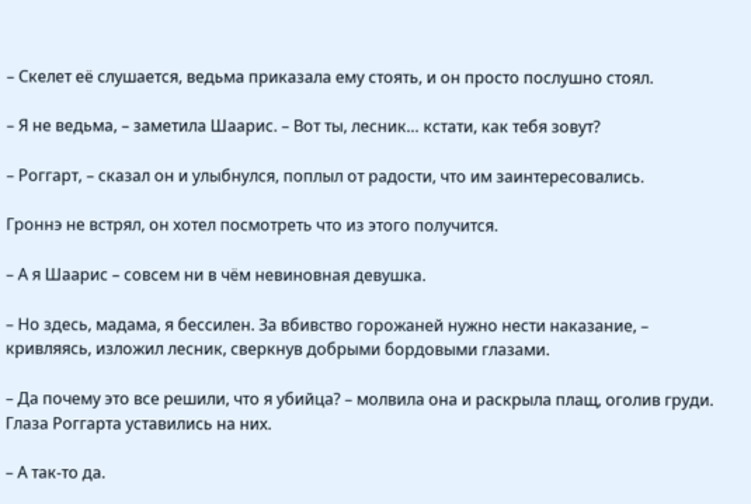– Скелет её слушается, ведьма приказала ему стоять, и он просто послушно стоял.

– Я не ведьма, – заметила Шаарис. – Вот ты, лесник… кстати, как тебя зовут?

– Роггарт, – сказал он и улыбнулся, поплыл от радости, что им заинтересовались.

Гроннэ не встрял, он хотел посмотреть что из этого получится.

– А я Шаарис – совсем ни в чём невиновная девушка.

– Но здесь, мадама, я бессилен. За вбивство горожаней нужно нести наказание, – кривляясь, изложил лесник, сверкнув добрыми бордовыми глазами.

– Да почему это все решили, что я убийца? – молвила она и раскрыла плащ, оголив груди. Глаза Роггарта уставились на них.

– А так-то да.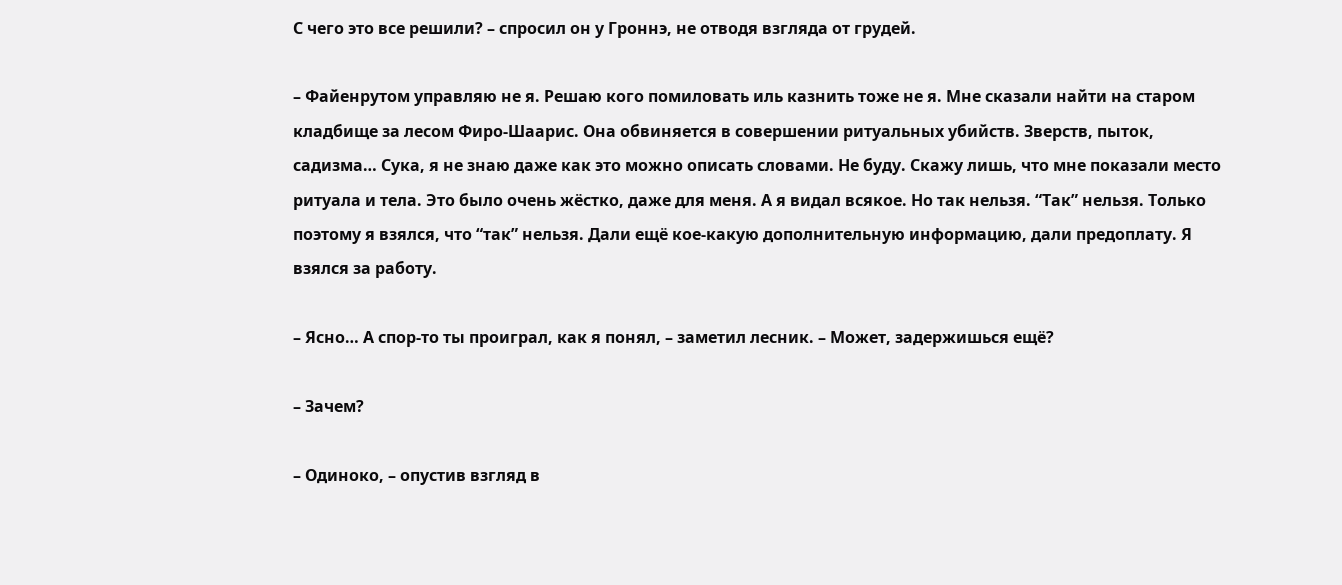С чего это все решили? – спросил он у Гроннэ, не отводя взгляда от грудей.

– Файенрутом управляю не я. Решаю кого помиловать иль казнить тоже не я. Мне сказали найти на старом кладбище за лесом Фиро-Шаарис. Она обвиняется в совершении ритуальных убийств. Зверств, пыток, садизма… Сука, я не знаю даже как это можно описать словами. Не буду. Скажу лишь, что мне показали место ритуала и тела. Это было очень жёстко, даже для меня. А я видал всякое. Но так нельзя. “Так” нельзя. Только поэтому я взялся, что “так” нельзя. Дали ещё кое-какую дополнительную информацию, дали предоплату. Я взялся за работу.

– Ясно… А спор-то ты проиграл, как я понял, – заметил лесник. – Может, задержишься ещё?

– Зачем?

– Одиноко, – опустив взгляд в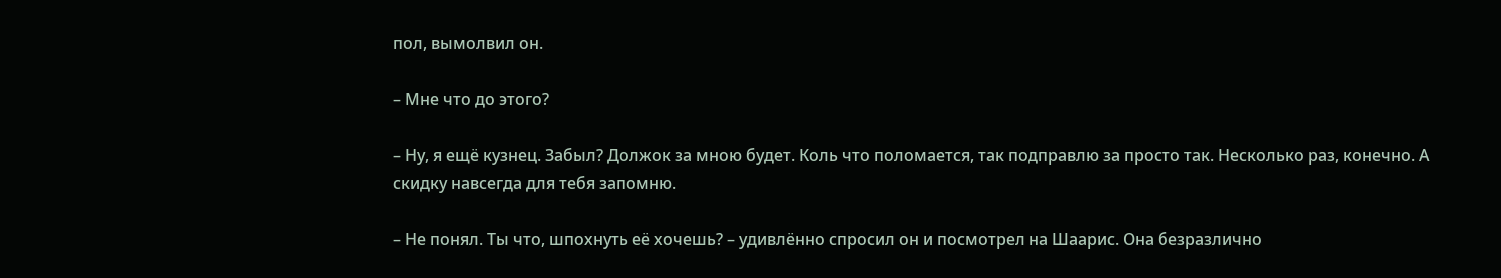пол, вымолвил он.

– Мне что до этого?

– Ну, я ещё кузнец. Забыл? Должок за мною будет. Коль что поломается, так подправлю за просто так. Несколько раз, конечно. А скидку навсегда для тебя запомню.

– Не понял. Ты что, шпохнуть её хочешь? – удивлённо спросил он и посмотрел на Шаарис. Она безразлично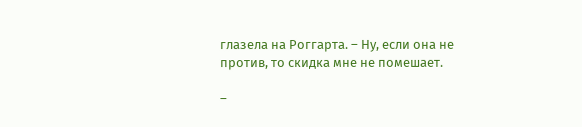глазела на Роггарта. – Ну, если она не против, то скидка мне не помешает.

–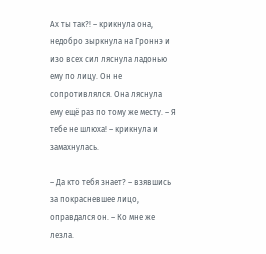Ах ты так?! – крикнула она, недобро зыркнула на Гроннэ и изо всех сил ляснула ладонью ему по лицу. Он не сопротивлялся. Она ляснула ему ещё раз по тому же месту. – Я тебе не шлюха! – крикнула и замахнулась.

– Да кто тебя знает? – взявшись за покрасневшее лицо, оправдался он. – Ко мне же лезла.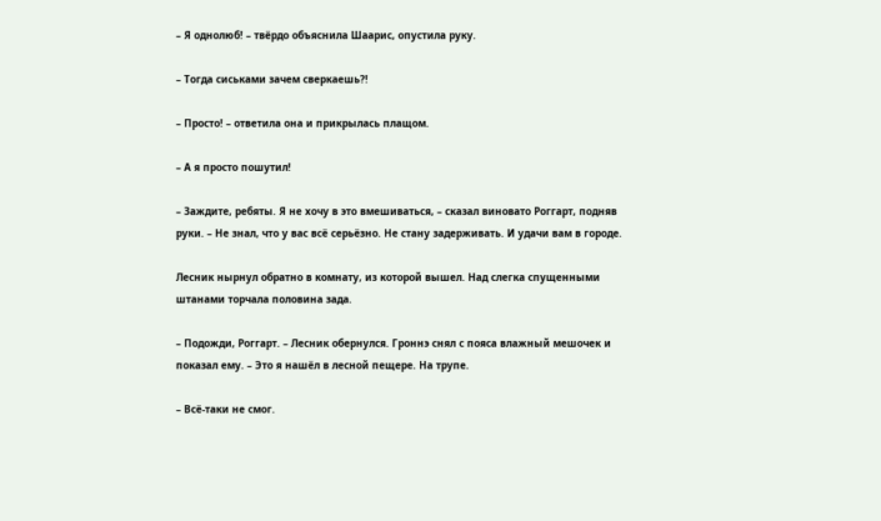– Я однолюб! – твёрдо объяснила Шаарис, опустила руку.

– Тогда сиськами зачем сверкаешь?!

– Просто! – ответила она и прикрылась плащом.

– А я просто пошутил!

– Заждите, ребяты. Я не хочу в это вмешиваться, – сказал виновато Роггарт, подняв руки. – Не знал, что у вас всё серьёзно. Не стану задерживать. И удачи вам в городе.

Лесник нырнул обратно в комнату, из которой вышел. Над слегка спущенными штанами торчала половина зада.

– Подожди, Роггарт. – Лесник обернулся. Гроннэ снял с пояса влажный мешочек и показал ему. – Это я нашёл в лесной пещере. На трупе.

– Всё-таки не смог.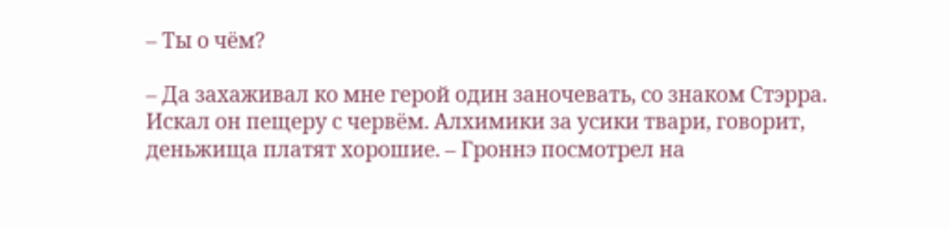– Ты о чём?

– Да захаживал ко мне герой один заночевать, со знаком Стэрра. Искал он пещеру с червём. Алхимики за усики твари, говорит, деньжища платят хорошие. – Гроннэ посмотрел на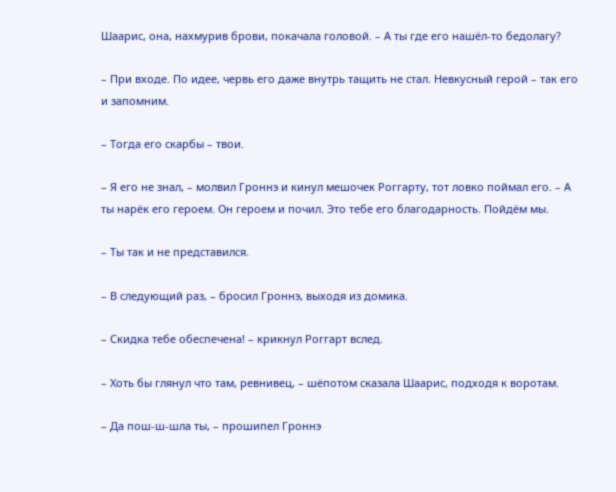Шаарис, она, нахмурив брови, покачала головой. – А ты где его нашёл-то бедолагу?

– При входе. По идее, червь его даже внутрь тащить не стал. Невкусный герой – так его и запомним.

– Тогда его скарбы – твои.

– Я его не знал, – молвил Гроннэ и кинул мешочек Роггарту, тот ловко поймал его. – А ты нарёк его героем. Он героем и почил. Это тебе его благодарность. Пойдём мы.

– Ты так и не представился.

– В следующий раз, – бросил Гроннэ, выходя из домика.

– Скидка тебе обеспечена! – крикнул Роггарт вслед.

– Хоть бы глянул что там, ревнивец, – шёпотом сказала Шаарис, подходя к воротам.

– Да пош-ш-шла ты, – прошипел Гроннэ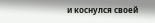и коснулся своей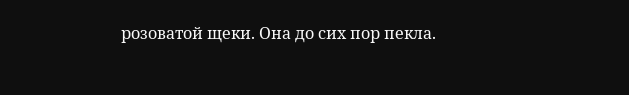розоватой щеки. Она до сих пор пекла.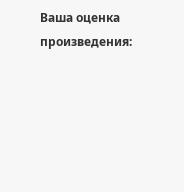Ваша оценка произведения: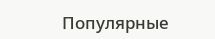Популярные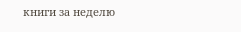книги за неделю